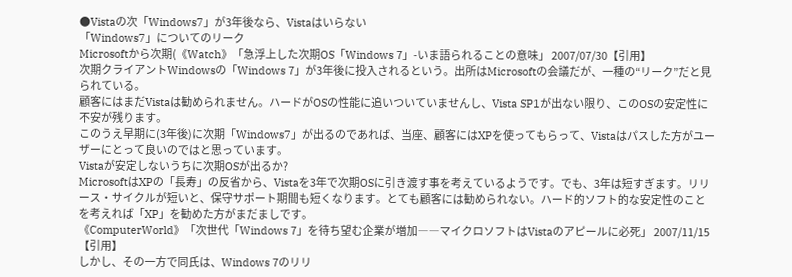●Vistaの次「Windows7」が3年後なら、Vistaはいらない
「Windows7」についてのリーク
Microsoftから次期(《Watch》「急浮上した次期OS「Windows 7」-いま語られることの意味」 2007/07/30【引用】
次期クライアントWindowsの「Windows 7」が3年後に投入されるという。出所はMicrosoftの会議だが、一種の“リーク”だと見られている。
顧客にはまだVistaは勧められません。ハードがOSの性能に追いついていませんし、Vista SP1が出ない限り、このOSの安定性に不安が残ります。
このうえ早期に(3年後)に次期「Windows7」が出るのであれば、当座、顧客にはXPを使ってもらって、Vistaはパスした方がユーザーにとって良いのではと思っています。
Vistaが安定しないうちに次期OSが出るか?
MicrosoftはXPの「長寿」の反省から、Vistaを3年で次期OSに引き渡す事を考えているようです。でも、3年は短すぎます。リリース・サイクルが短いと、保守サポート期間も短くなります。とても顧客には勧められない。ハード的ソフト的な安定性のことを考えれば「XP」を勧めた方がまだましです。
《ComputerWorld》「次世代「Windows 7」を待ち望む企業が増加――マイクロソフトはVistaのアピールに必死」 2007/11/15【引用】
しかし、その一方で同氏は、Windows 7のリリ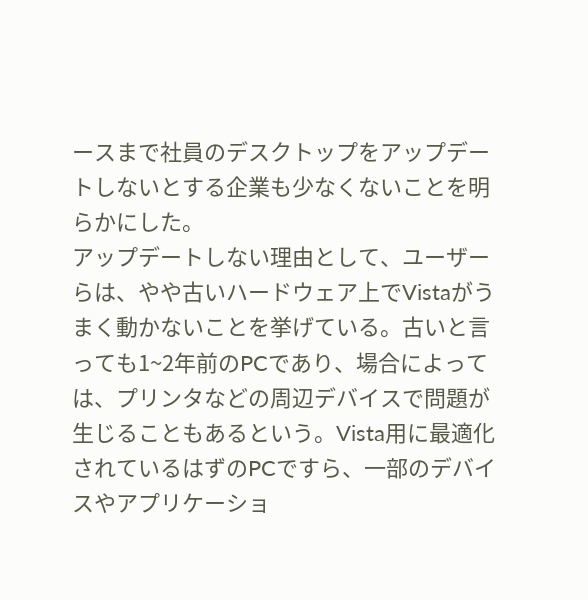ースまで社員のデスクトップをアップデートしないとする企業も少なくないことを明らかにした。
アップデートしない理由として、ユーザーらは、やや古いハードウェア上でVistaがうまく動かないことを挙げている。古いと言っても1~2年前のPCであり、場合によっては、プリンタなどの周辺デバイスで問題が生じることもあるという。Vista用に最適化されているはずのPCですら、一部のデバイスやアプリケーショ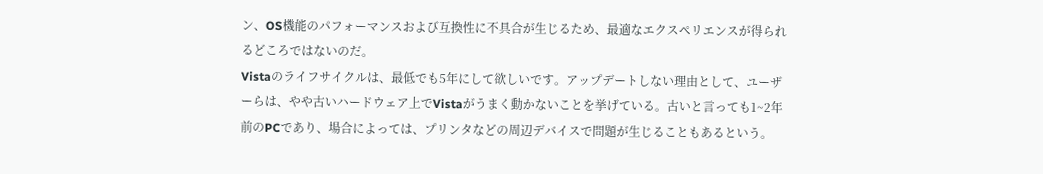ン、OS機能のパフォーマンスおよび互換性に不具合が生じるため、最適なエクスペリエンスが得られるどころではないのだ。
Vistaのライフサイクルは、最低でも5年にして欲しいです。アップデートしない理由として、ユーザーらは、やや古いハードウェア上でVistaがうまく動かないことを挙げている。古いと言っても1~2年前のPCであり、場合によっては、プリンタなどの周辺デバイスで問題が生じることもあるという。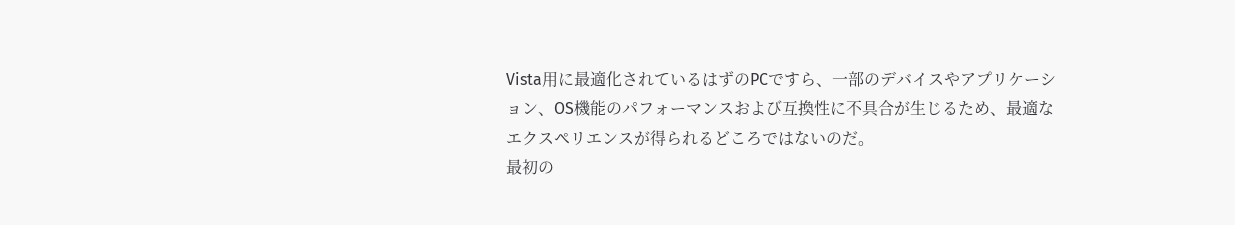Vista用に最適化されているはずのPCですら、一部のデバイスやアプリケーション、OS機能のパフォーマンスおよび互換性に不具合が生じるため、最適なエクスペリエンスが得られるどころではないのだ。
最初の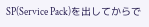SP(Service Pack)を出してからで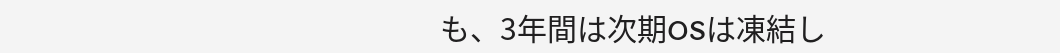も、3年間は次期OSは凍結し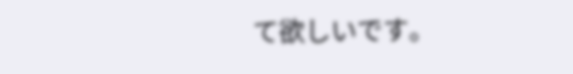て欲しいです。